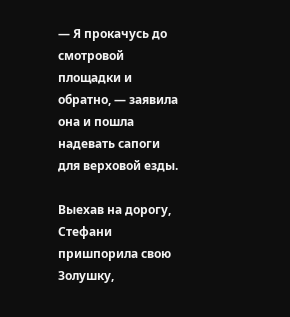— Я прокачусь до смотровой площадки и обратно, — заявила она и пошла надевать сапоги для верховой езды.

Выехав на дорогу, Стефани пришпорила свою Золушку,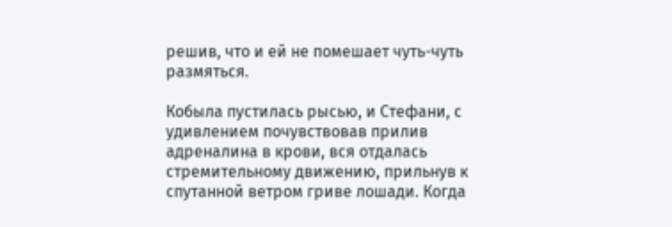решив, что и ей не помешает чуть-чуть размяться.

Кобыла пустилась рысью, и Стефани, с удивлением почувствовав прилив адреналина в крови, вся отдалась стремительному движению, прильнув к спутанной ветром гриве лошади. Когда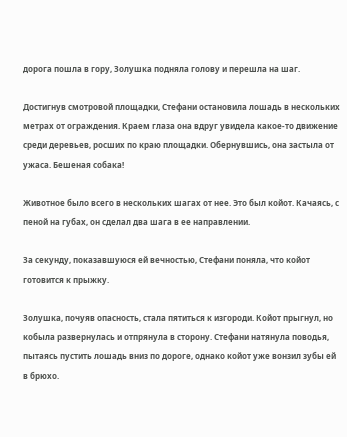дорога пошла в гору, Золушка подняла голову и перешла на шаг.

Достигнув смотровой площадки, Стефани остановила лошадь в нескольких метрах от ограждения. Краем глаза она вдруг увидела какое-то движение среди деревьев, росших по краю площадки. Обернувшись, она застыла от ужаса. Бешеная собака!

Животное было всего в нескольких шагах от нее. Это был койот. Качаясь, с пеной на губах, он сделал два шага в ее направлении.

За секунду, показавшуюся ей вечностью, Стефани поняла, что койот готовится к прыжку.

Золушка, почуяв опасность, стала пятиться к изгороди. Койот прыгнул, но кобыла развернулась и отпрянула в сторону. Стефани натянула поводья, пытаясь пустить лошадь вниз по дороге, однако койот уже вонзил зубы ей в брюхо.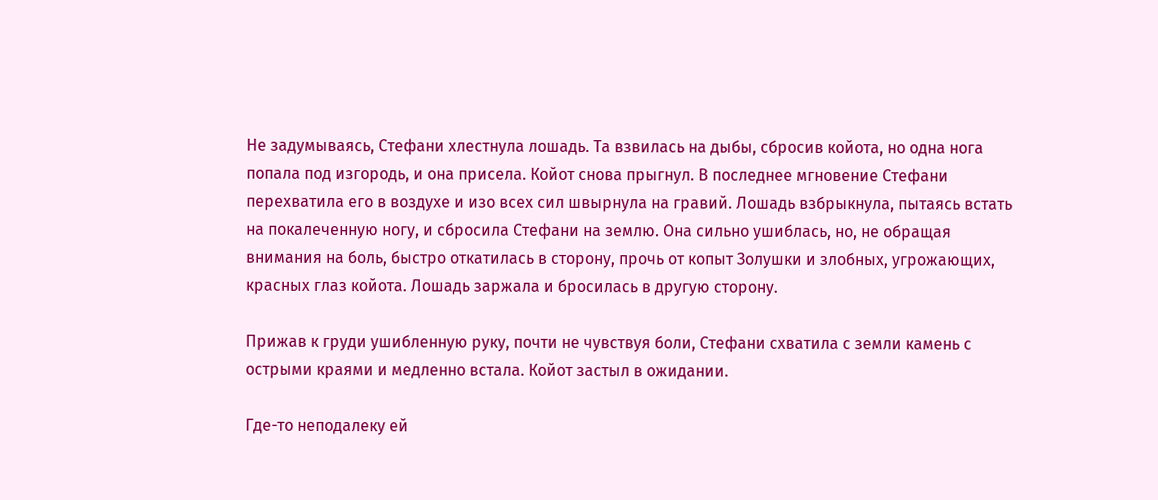Не задумываясь, Стефани хлестнула лошадь. Та взвилась на дыбы, сбросив койота, но одна нога попала под изгородь, и она присела. Койот снова прыгнул. В последнее мгновение Стефани перехватила его в воздухе и изо всех сил швырнула на гравий. Лошадь взбрыкнула, пытаясь встать на покалеченную ногу, и сбросила Стефани на землю. Она сильно ушиблась, но, не обращая внимания на боль, быстро откатилась в сторону, прочь от копыт Золушки и злобных, угрожающих, красных глаз койота. Лошадь заржала и бросилась в другую сторону.

Прижав к груди ушибленную руку, почти не чувствуя боли, Стефани схватила с земли камень с острыми краями и медленно встала. Койот застыл в ожидании.

Где-то неподалеку ей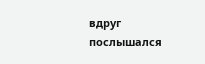вдруг послышался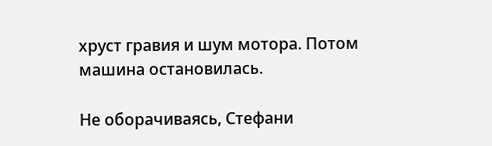хруст гравия и шум мотора. Потом машина остановилась.

Не оборачиваясь, Стефани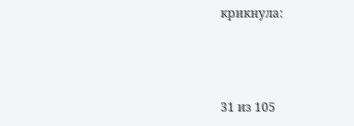крикнула:



31 из 105